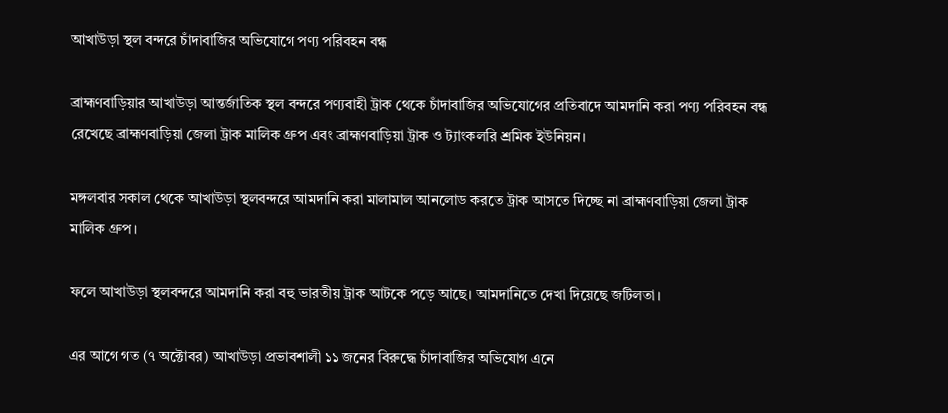আখাউড়া স্থল বন্দরে চাঁদাবাজির অভিযোগে পণ্য পরিবহন বন্ধ

ব্রাহ্মণবাড়িয়ার আখাউড়া আন্তর্জাতিক স্থল বন্দরে পণ্যবাহী ট্রাক থেকে চাঁদাবাজির অভিযোগের প্রতিবাদে আমদানি করা পণ্য পরিবহন বন্ধ রেখেছে ব্রাহ্মণবাড়িয়া জেলা ট্রাক মালিক গ্রুপ এবং ব্রাহ্মণবাড়িয়া ট্রাক ও ট্যাংকলরি শ্রমিক ইউনিয়ন।

মঙ্গলবার সকাল থেকে আখাউড়া স্থলবন্দরে আমদানি করা মালামাল আনলোড করতে ট্রাক আসতে দিচ্ছে না ব্রাহ্মণবাড়িয়া জেলা ট্রাক মালিক গ্রুপ।

ফলে আখাউড়া স্থলবন্দরে আমদানি করা বহু ভারতীয় ট্রাক আটকে পড়ে আছে। আমদানিতে দেখা দিয়েছে জটিলতা।

এর আগে গত (৭ অক্টোবর) আখাউড়া প্রভাবশালী ১১ জনের বিরুদ্ধে চাঁদাবাজির অভিযোগ এনে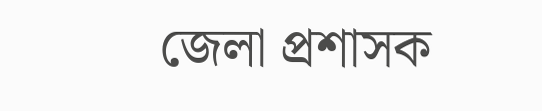জেলা প্রশাসক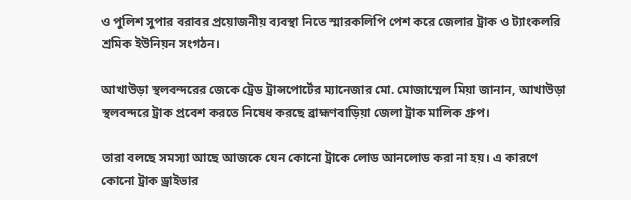ও পুলিশ সুপার বরাবর প্রয়োজনীয় ব্যবস্থা নিতে স্মারকলিপি পেশ করে জেলার ট্রাক ও ট্যাংকলরি শ্রমিক ইউনিয়ন সংগঠন।

আখাউড়া স্থলবন্দরের জেকে ট্রেড ট্রান্সপোর্টের ম্যানেজার মো. মোজাম্মেল মিয়া জানান, আখাউড়া স্থলবন্দরে ট্রাক প্রবেশ করতে নিষেধ করছে ব্রাহ্মণবাড়িয়া জেলা ট্রাক মালিক গ্রুপ।

তারা বলছে সমস্যা আছে আজকে যেন কোনো ট্রাকে লোড আনলোড করা না হয়। এ কারণে কোনো ট্রাক ড্রাইভার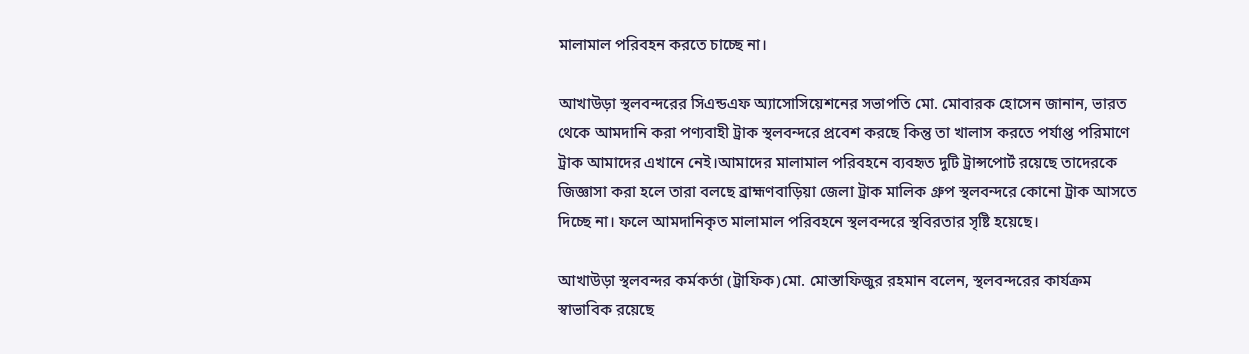মালামাল পরিবহন করতে চাচ্ছে না।

আখাউড়া স্থলবন্দরের সিএন্ডএফ অ্যাসোসিয়েশনের সভাপতি মো. মোবারক হোসেন জানান, ভারত থেকে আমদানি করা পণ্যবাহী ট্রাক স্থলবন্দরে প্রবেশ করছে কিন্তু তা খালাস করতে পর্যাপ্ত পরিমাণে ট্রাক আমাদের এখানে নেই।আমাদের মালামাল পরিবহনে ব্যবহৃত দুটি ট্রান্সপোর্ট রয়েছে তাদেরকে জিজ্ঞাসা করা হলে তারা বলছে ব্রাহ্মণবাড়িয়া জেলা ট্রাক মালিক গ্রুপ স্থলবন্দরে কোনো ট্রাক আসতে দিচ্ছে না। ফলে আমদানিকৃত মালামাল পরিবহনে স্থলবন্দরে স্থবিরতার সৃষ্টি হয়েছে।

আখাউড়া স্থলবন্দর কর্মকর্তা (ট্রাফিক)মো. মোস্তাফিজুর রহমান বলেন, স্থলবন্দরের কার্যক্রম স্বাভাবিক রয়েছে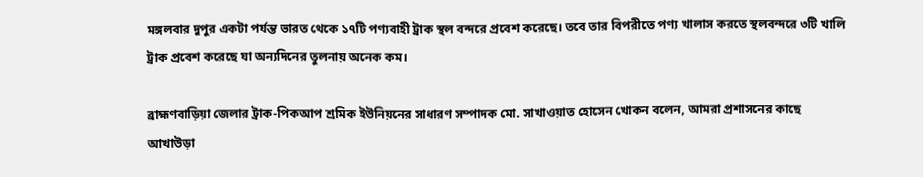মঙ্গলবার দুপুর একটা পর্যন্ত ভারত থেকে ১৭টি পণ্যবাহী ট্রাক স্থল বন্দরে প্রবেশ করেছে। তবে তার বিপরীতে পণ্য খালাস করতে স্থলবন্দরে ৩টি খালি ট্রাক প্রবেশ করেছে যা অন্যদিনের তুলনায় অনেক কম।

ব্রাহ্মণবাড়িয়া জেলার ট্রাক-পিকআপ শ্রমিক ইউনিয়নের সাধারণ সম্পাদক মো. সাখাওয়াত হোসেন খোকন বলেন, আমরা প্রশাসনের কাছে আখাউড়া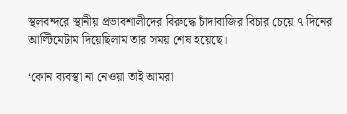স্থলবন্দরে স্থানীয় প্রভাবশালীদের বিরুদ্ধে চাঁদাবাজির বিচার চেয়ে ৭ দিনের আল্টিমেটাম দিয়েছিলাম তার সময় শেষ হয়েছে।

‘কোন ব্যবস্থা না নেওয়া তাই আমরা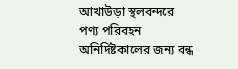আখাউড়া স্থলবন্দরে পণ্য পরিবহন অনির্দিষ্টকালের জন্য বন্ধ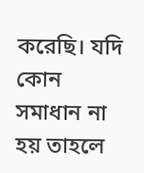করেছি। যদি কোন সমাধান না হয় তাহলে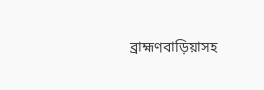ব্রাহ্মণবাড়িয়াসহ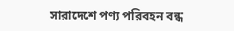সারাদেশে পণ্য পরিবহন বন্ধ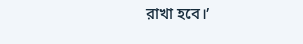রাখা হবে।’